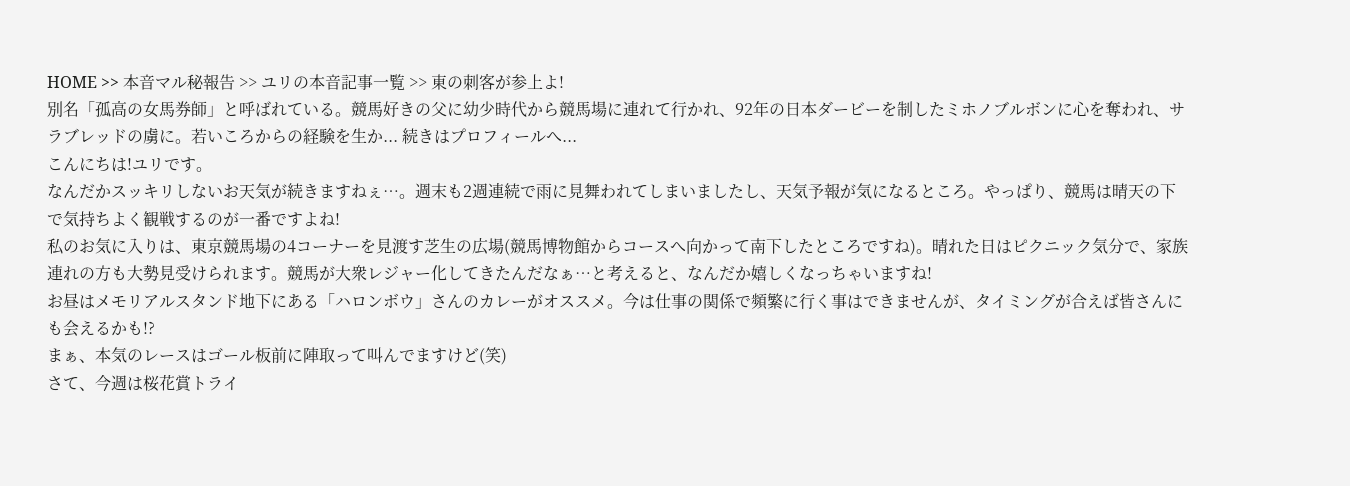HOME >> 本音マル秘報告 >> ユリの本音記事一覧 >> 東の刺客が参上よ!
別名「孤高の女馬券師」と呼ばれている。競馬好きの父に幼少時代から競馬場に連れて行かれ、92年の日本ダービーを制したミホノブルボンに心を奪われ、サラブレッドの虜に。若いころからの経験を生か... 続きはプロフィールへ...
こんにちは!ユリです。
なんだかスッキリしないお天気が続きますねぇ…。週末も2週連続で雨に見舞われてしまいましたし、天気予報が気になるところ。やっぱり、競馬は晴天の下で気持ちよく観戦するのが一番ですよね!
私のお気に入りは、東京競馬場の4コーナーを見渡す芝生の広場(競馬博物館からコースへ向かって南下したところですね)。晴れた日はピクニック気分で、家族連れの方も大勢見受けられます。競馬が大衆レジャー化してきたんだなぁ…と考えると、なんだか嬉しくなっちゃいますね!
お昼はメモリアルスタンド地下にある「ハロンボウ」さんのカレーがオススメ。今は仕事の関係で頻繁に行く事はできませんが、タイミングが合えば皆さんにも会えるかも!?
まぁ、本気のレースはゴール板前に陣取って叫んでますけど(笑)
さて、今週は桜花賞トライ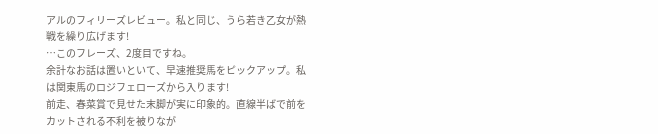アルのフィリーズレビュー。私と同じ、うら若き乙女が熱戦を繰り広げます!
…このフレーズ、2度目ですね。
余計なお話は置いといて、早速推奨馬をピックアップ。私は関東馬のロジフェローズから入ります!
前走、春菜賞で見せた末脚が実に印象的。直線半ばで前をカットされる不利を被りなが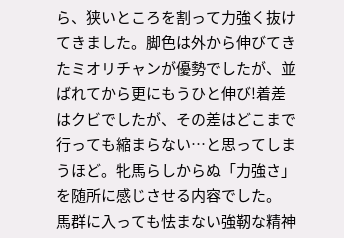ら、狭いところを割って力強く抜けてきました。脚色は外から伸びてきたミオリチャンが優勢でしたが、並ばれてから更にもうひと伸び!着差はクビでしたが、その差はどこまで行っても縮まらない…と思ってしまうほど。牝馬らしからぬ「力強さ」を随所に感じさせる内容でした。
馬群に入っても怯まない強靭な精神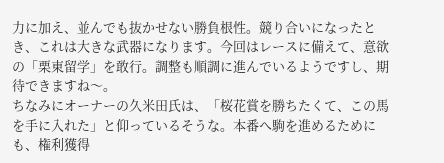力に加え、並んでも抜かせない勝負根性。競り合いになったとき、これは大きな武器になります。今回はレースに備えて、意欲の「栗東留学」を敢行。調整も順調に進んでいるようですし、期待できますね〜。
ちなみにオーナーの久米田氏は、「桜花賞を勝ちたくて、この馬を手に入れた」と仰っているそうな。本番へ駒を進めるためにも、権利獲得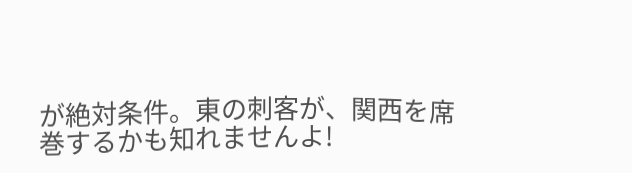が絶対条件。東の刺客が、関西を席巻するかも知れませんよ!